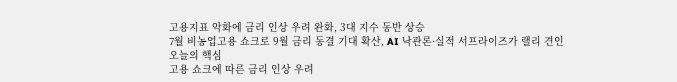고용지표 악화에 금리 인상 우려 완화, 3대 지수 동반 상승
7월 비농업고용 쇼크로 9월 금리 동결 기대 확산, AI 낙관론·실적 서프라이즈가 랠리 견인
오늘의 핵심
고용 쇼크에 따른 금리 인상 우려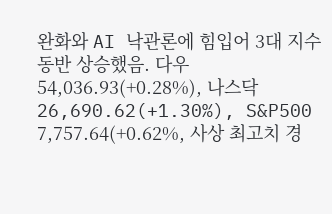완화와 AI 낙관론에 힘입어 3대 지수 동반 상승했음. 다우 54,036.93(+0.28%), 나스닥 26,690.62(+1.30%), S&P500 7,757.64(+0.62%, 사상 최고치 경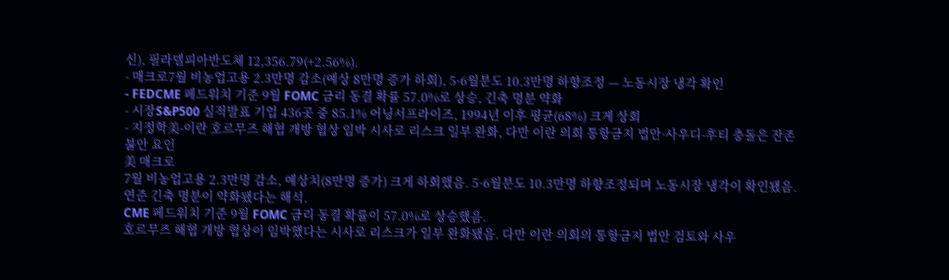신), 필라델피아반도체 12,356.79(+2.56%).
- 매크로7월 비농업고용 2.3만명 감소(예상 8만명 증가 하회), 5·6월분도 10.3만명 하향조정 — 노동시장 냉각 확인
- FEDCME 페드워치 기준 9월 FOMC 금리 동결 확률 57.0%로 상승, 긴축 명분 약화
- 시장S&P500 실적발표 기업 436곳 중 85.1% 어닝서프라이즈, 1994년 이후 평균(68%) 크게 상회
- 지정학美-이란 호르무즈 해협 개방 협상 임박 시사로 리스크 일부 완화, 다만 이란 의회 통항금지 법안·사우디-후티 충돌은 잔존 불안 요인
美 매크로
7월 비농업고용 2.3만명 감소, 예상치(8만명 증가) 크게 하회했음. 5·6월분도 10.3만명 하향조정되며 노동시장 냉각이 확인됐음. 연준 긴축 명분이 약화됐다는 해석.
CME 페드워치 기준 9월 FOMC 금리 동결 확률이 57.0%로 상승했음.
호르무즈 해협 개방 협상이 임박했다는 시사로 리스크가 일부 완화됐음. 다만 이란 의회의 통항금지 법안 검토와 사우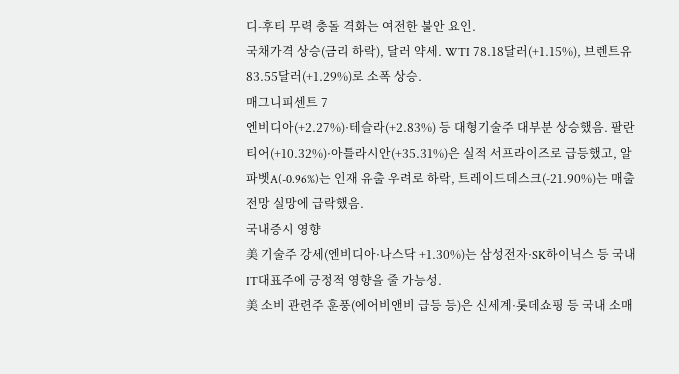디-후티 무력 충돌 격화는 여전한 불안 요인.
국채가격 상승(금리 하락), 달러 약세. WTI 78.18달러(+1.15%), 브렌트유 83.55달러(+1.29%)로 소폭 상승.
매그니피센트 7
엔비디아(+2.27%)·테슬라(+2.83%) 등 대형기술주 대부분 상승했음. 팔란티어(+10.32%)·아틀라시안(+35.31%)은 실적 서프라이즈로 급등했고, 알파벳A(-0.96%)는 인재 유출 우려로 하락, 트레이드데스크(-21.90%)는 매출 전망 실망에 급락했음.
국내증시 영향
美 기술주 강세(엔비디아·나스닥 +1.30%)는 삼성전자·SK하이닉스 등 국내 IT대표주에 긍정적 영향을 줄 가능성.
美 소비 관련주 훈풍(에어비앤비 급등 등)은 신세계·롯데쇼핑 등 국내 소매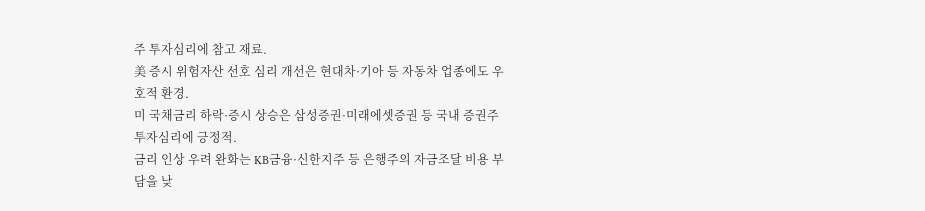주 투자심리에 참고 재료.
美 증시 위험자산 선호 심리 개선은 현대차·기아 등 자동차 업종에도 우호적 환경.
미 국채금리 하락·증시 상승은 삼성증권·미래에셋증권 등 국내 증권주 투자심리에 긍정적.
금리 인상 우려 완화는 KB금융·신한지주 등 은행주의 자금조달 비용 부담을 낮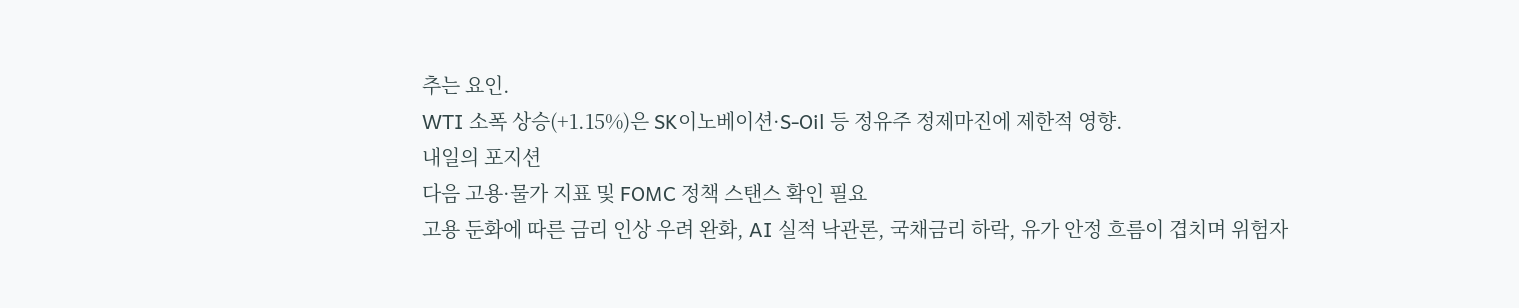추는 요인.
WTI 소폭 상승(+1.15%)은 SK이노베이션·S-Oil 등 정유주 정제마진에 제한적 영향.
내일의 포지션
다음 고용·물가 지표 및 FOMC 정책 스탠스 확인 필요
고용 둔화에 따른 금리 인상 우려 완화, AI 실적 낙관론, 국채금리 하락, 유가 안정 흐름이 겹치며 위험자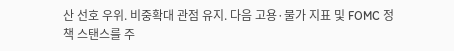산 선호 우위. 비중확대 관점 유지. 다음 고용·물가 지표 및 FOMC 정책 스탠스를 주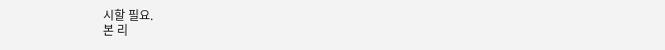시할 필요.
본 리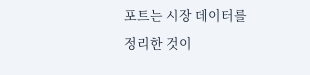포트는 시장 데이터를 정리한 것이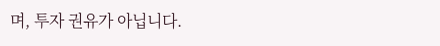며, 투자 권유가 아닙니다.